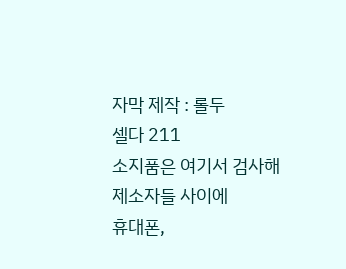자막 제작 : 롤두
셀다 211
소지품은 여기서 검사해
제소자들 사이에
휴대폰,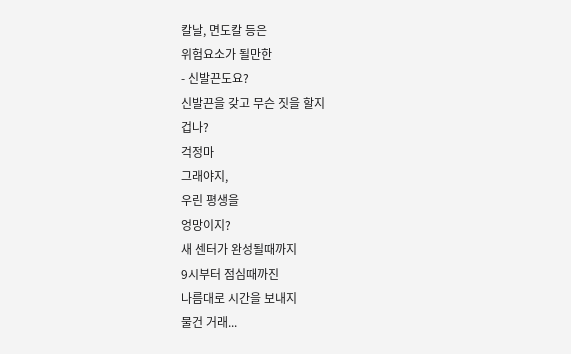칼날, 면도칼 등은
위험요소가 될만한
- 신발끈도요?
신발끈을 갖고 무슨 짓을 할지
겁나?
걱정마
그래야지,
우린 평생을
엉망이지?
새 센터가 완성될때까지
9시부터 점심때까진
나름대로 시간을 보내지
물건 거래...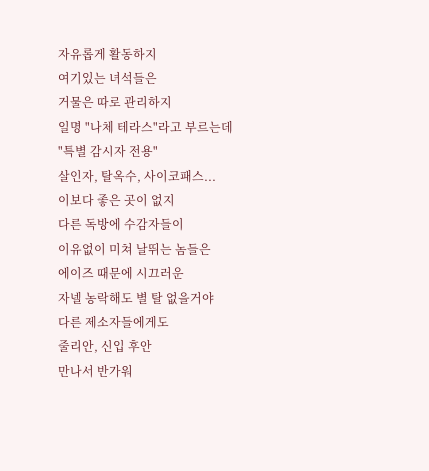자유롭게 활동하지
여기있는 녀석들은
거물은 따로 관리하지
일명 "나체 테라스"라고 부르는데
"특별 감시자 전용"
살인자, 탈옥수, 사이코패스...
이보다 좋은 곳이 없지
다른 독방에 수감자들이
이유없이 미쳐 날뛰는 놈들은
에이즈 때문에 시끄러운
자넬 농락해도 별 탈 없을거야
다른 제소자들에게도
줄리안, 신입 후안
만나서 반가워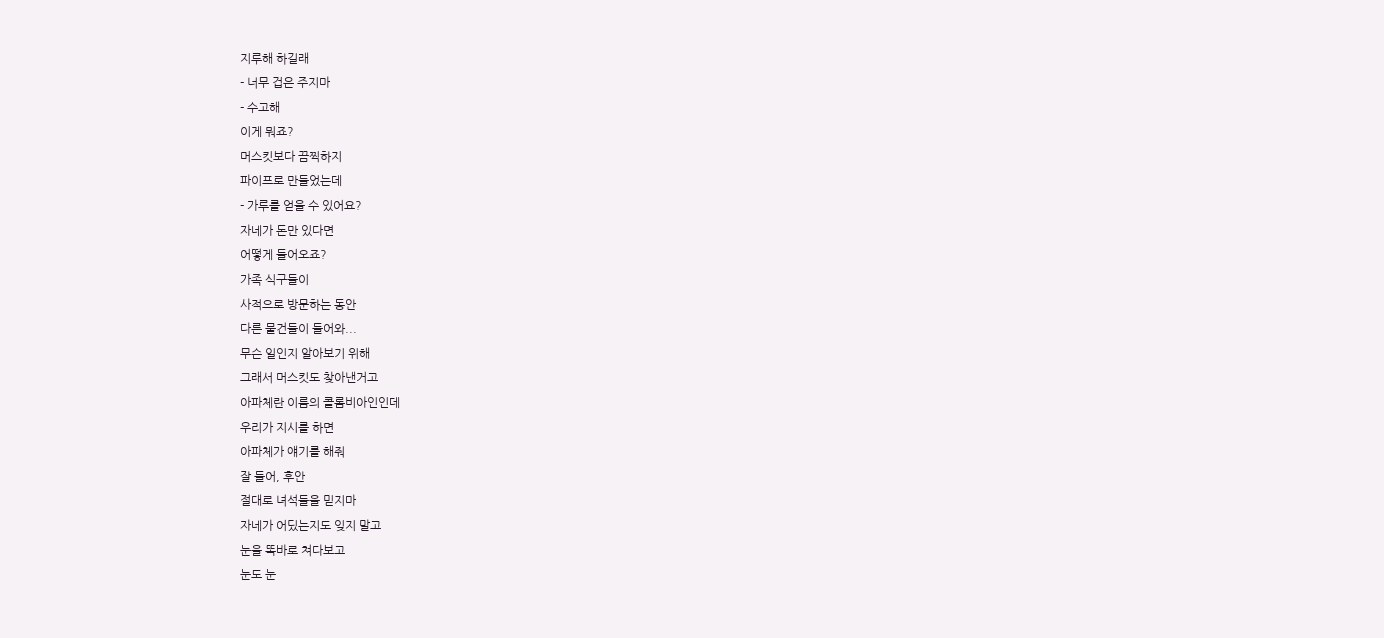지루해 하길래
- 너무 겁은 주지마
- 수고해
이게 뭐죠?
머스킷보다 끔찍하지
파이프로 만들었는데
- 가루를 얻을 수 있어요?
자네가 돈만 있다면
어떻게 들어오죠?
가족 식구들이
사적으로 방문하는 동안
다른 물건들이 들어와...
무슨 일인지 알아보기 위해
그래서 머스킷도 찾아낸거고
아파체란 이름의 콜롬비아인인데
우리가 지시를 하면
아파체가 얘기를 해줘
잘 들어, 후안
절대로 녀석들을 믿지마
자네가 어딨는지도 잊지 말고
눈을 똑바로 쳐다보고
눈도 눈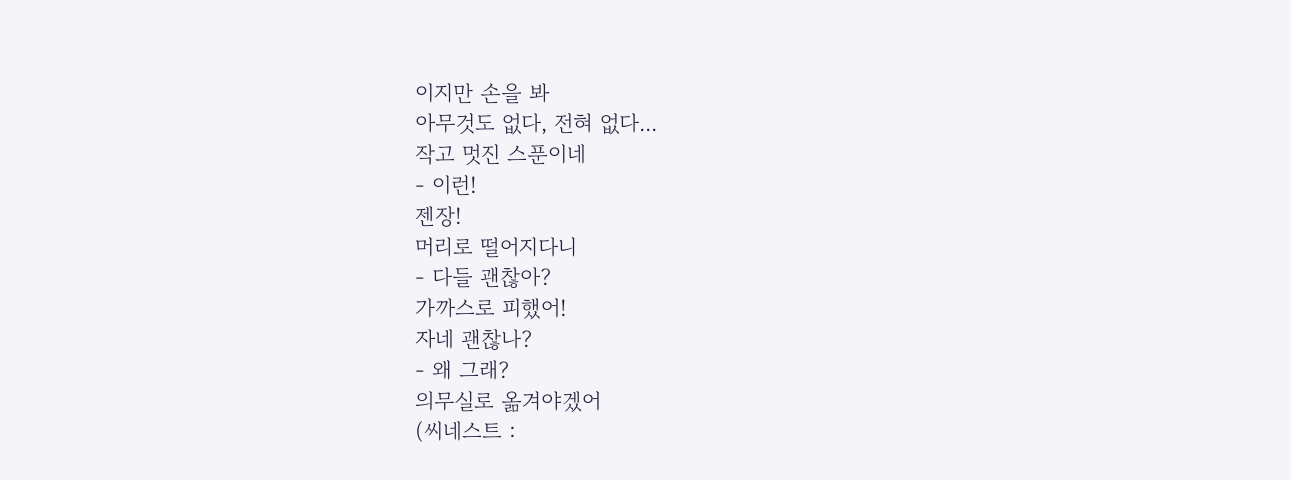이지만 손을 봐
아무것도 없다, 전혀 없다...
작고 멋진 스푼이네
- 이런!
젠장!
머리로 떨어지다니
- 다들 괜찮아?
가까스로 피했어!
자네 괜찮나?
- 왜 그래?
의무실로 옮겨야겠어
(씨네스트 :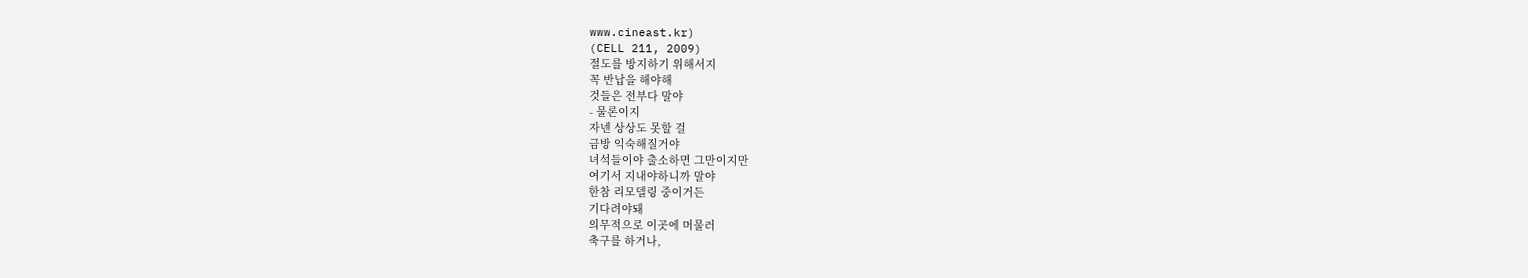www.cineast.kr)
(CELL 211, 2009)
절도를 방지하기 위해서지
꼭 반납을 해야해
것들은 전부다 말야
- 물론이지
자넨 상상도 못할 걸
금방 익숙해질거야
녀석들이야 출소하면 그만이지만
여기서 지내야하니까 말야
한참 리모델링 중이거든
기다려야돼
의무적으로 이곳에 머물러
축구를 하거나,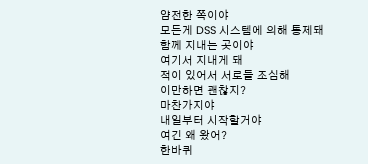얌전한 쪽이야
모든게 DSS 시스템에 의해 통제돼
함께 지내는 곳이야
여기서 지내게 돼
적이 있어서 서로들 조심해
이만하면 괜찮지?
마찬가지야
내일부터 시작할거야
여긴 왜 왔어?
한바퀴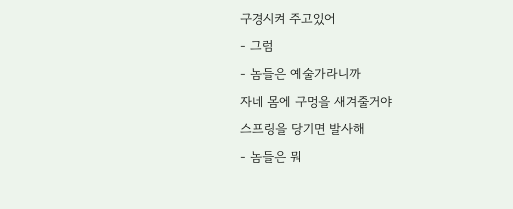구경시켜 주고있어
- 그럼
- 놈들은 예술가라니까
자네 몸에 구멍을 새겨줄거야
스프링을 당기면 발사해
- 놈들은 뭐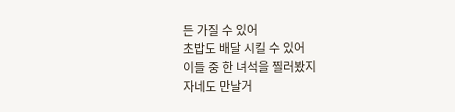든 가질 수 있어
초밥도 배달 시킬 수 있어
이들 중 한 녀석을 찔러봤지
자네도 만날거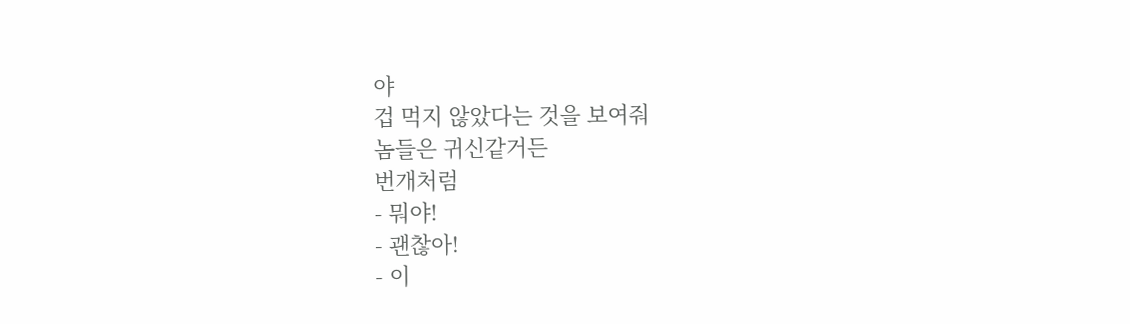야
겁 먹지 않았다는 것을 보여줘
놈들은 귀신같거든
번개처럼
- 뭐야!
- 괜찮아!
- 이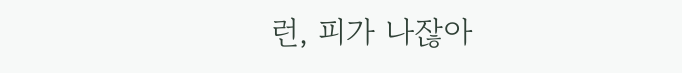런, 피가 나잖아